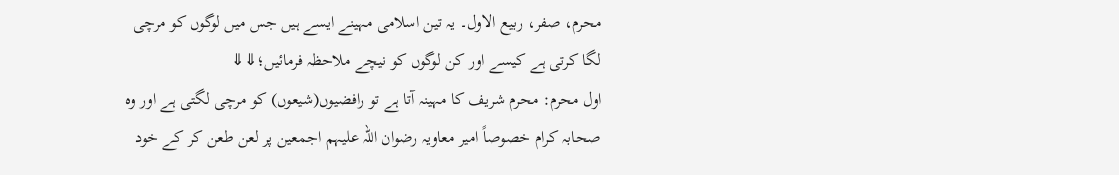محرم، صفر، ربیع الاول۔ یہ تین اسلامی مہینے ایسے ہیں جس میں لوگوں کو مرچی لگا کرتی ہے کیسے اور کن لوگوں کو نیچے ملاحظہ فرمائیں؛⇓⇓
اول محرم: محرم شریف کا مہینہ آتا ہے تو رافضیوں(شیعوں) کو مرچی لگتی ہے اور وہ صحابہ کرام خصوصاً امیر معاویہ رضوان اللہ علیہم اجمعین پر لعن طعن کر کے خود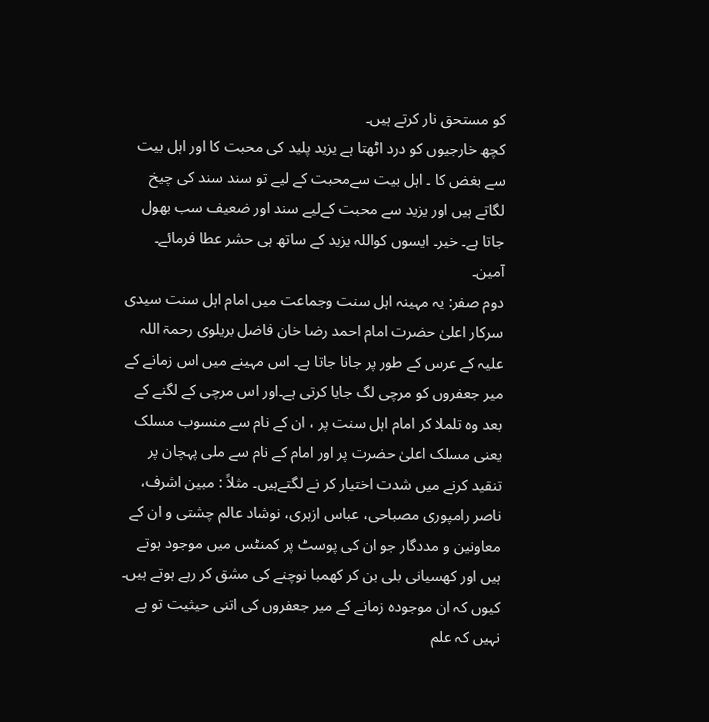کو مستحق نار کرتے ہیں۔
کچھ خارجیوں کو درد اٹھتا ہے یزید پلید کی محبت کا اور اہل بیت سے بغض کا ۔ اہل بیت سےمحبت کے لیے تو سند سند کی چیخ لگاتے ہیں اور یزید سے محبت کےلیے سند اور ضعیف سب بھول جاتا ہے۔ خیر۔ ایسوں کواللہ یزید کے ساتھ ہی حشر عطا فرمائے۔ آمین۔
دوم صفر: یہ مہینہ اہل سنت وجماعت میں امام اہل سنت سیدی سرکار اعلیٰ حضرت امام احمد رضا خان فاضل بریلوی رحمۃ اللہ علیہ کے عرس کے طور پر جانا جاتا ہے۔ اس مہینے میں اس زمانے کے میر جعفروں کو مرچی لگ جایا کرتی ہے۔اور اس مرچی کے لگنے کے بعد وہ تلملا کر امام اہل سنت پر ، ان کے نام سے منسوب مسلک یعنی مسلک اعلیٰ حضرت پر اور امام کے نام سے ملی پہچان پر تنقید کرنے میں شدت اختیار کر نے لگتےہیں۔ مثلاً : مبین اشرف، ناصر رامپوری مصباحی، عباس ازہری، نوشاد عالم چشتی و ان کے معاونین و مددگار جو ان کی پوسٹ پر کمنٹس میں موجود ہوتے ہیں اور کھسیانی بلی بن کر کھمبا نوچنے کی مشق کر رہے ہوتے ہیں۔
کیوں کہ ان موجودہ زمانے کے میر جعفروں کی اتنی حیثیت تو ہے نہیں کہ علم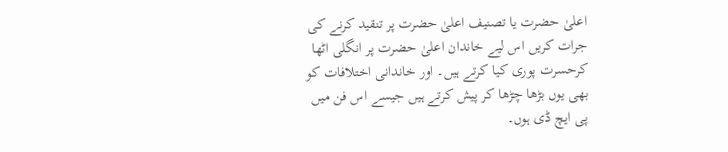اعلیٰ حضرت یا تصنیف اعلیٰ حضرت پر تنقید کرنے کی جرات کریں اس لیے خاندان اعلیٰ حضرت پر انگلی اٹھا کرحسرت پوری کیا کرتے ہیں۔ اور خاندانی اختلافات کو بھی یوں بڑھا چڑھا کر پیش کرتے ہیں جیسے اس فن میں پی ایچ ڈی ہوں۔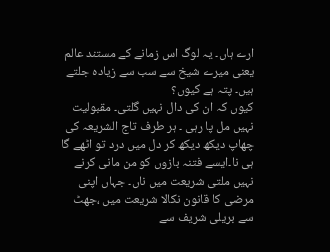ارے ہاں۔ یہ لوگ اس زمانے کے مستند عالم یعنی میرے شیخ سے سب سے زیادہ جلتے ہیں۔ پتہ ہے کیوں؟
کیوں کہ ان کی دال نہیں گلتی۔ مقبولیت نہیں مل پا رہی ۔ ہر طرف تاج الشریعہ کی چھاپ دیکھ دیکھ کر دل میں درد تو اٹھے گا ہی نا۔ایسے فتنہ بازوں کو من مانی کرنے نہیں ملتی شریعت میں ناں۔ جہاں اپنی مرضی کا قانون نکالا شریعت میں ،جھٹ سے بریلی شریف سے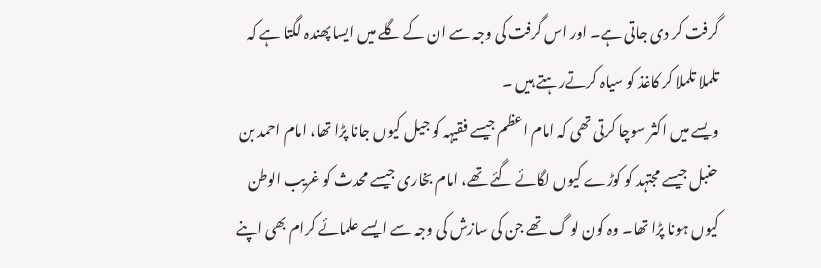گرفت کر دی جاتی ہے۔ اور اس گرفت کی وجہ سے ان کے گلے میں ایسا پھندہ لگتا ہے کہ تلملا تلملا کر کاغذ کو سیاہ کرتےرہتے ہیں ۔
ویسے میں اکثر سوچا کرتی تھی کہ امام اعظم جیسے فقیہہ کو جیل کیوں جانا پڑا تھا، امام احمد بن حنبل جیسے مجتہد کو کوڑے کیوں لگائے گئے تھے، امام بخاری جیسے محدث کو غریب الوطن کیوں ہونا پڑا تھا۔ وہ کون لو گ تھے جن کی سازش کی وجہ سے ایسے علمائے کرام بھی اپنے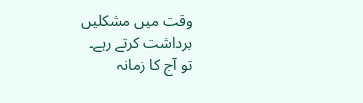وقت میں مشکلیں برداشت کرتے رہے۔
تو آج کا زمانہ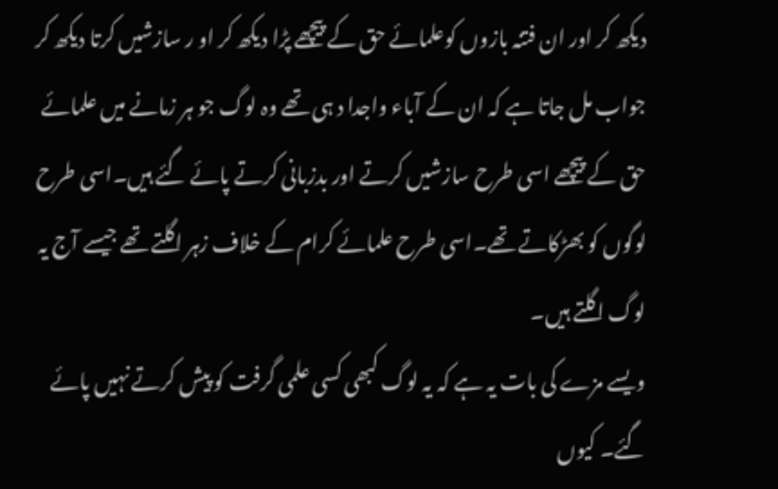دیکھ کر اور ان فتنہ بازوں کوعلمائے حق کے پیچھے پڑا دیکھ کر او ر سازشیں کرتا دیکھ کر جواب مل جاتا ہے کہ ان کے آباء واجدا د ہی تھے وہ لوگ جو ہر زمانے میں علمائے حق کے پیچھے اسی طرح سازشیں کرتے اور بدزبانی کرتے پائے گئے ہیں۔اسی طرح لوگوں کو بھڑکاتے تھے۔اسی طرح علمائے کرام کے خلاف زہر اگلتے تھے جیسے آج یہ لوگ اگلتے ہیں۔
ویسے مزے کی بات یہ ہے کہ یہ لوگ کبھی کسی علمی گرفت کو پیش کرتے نہیں پائے گئے۔ کیوں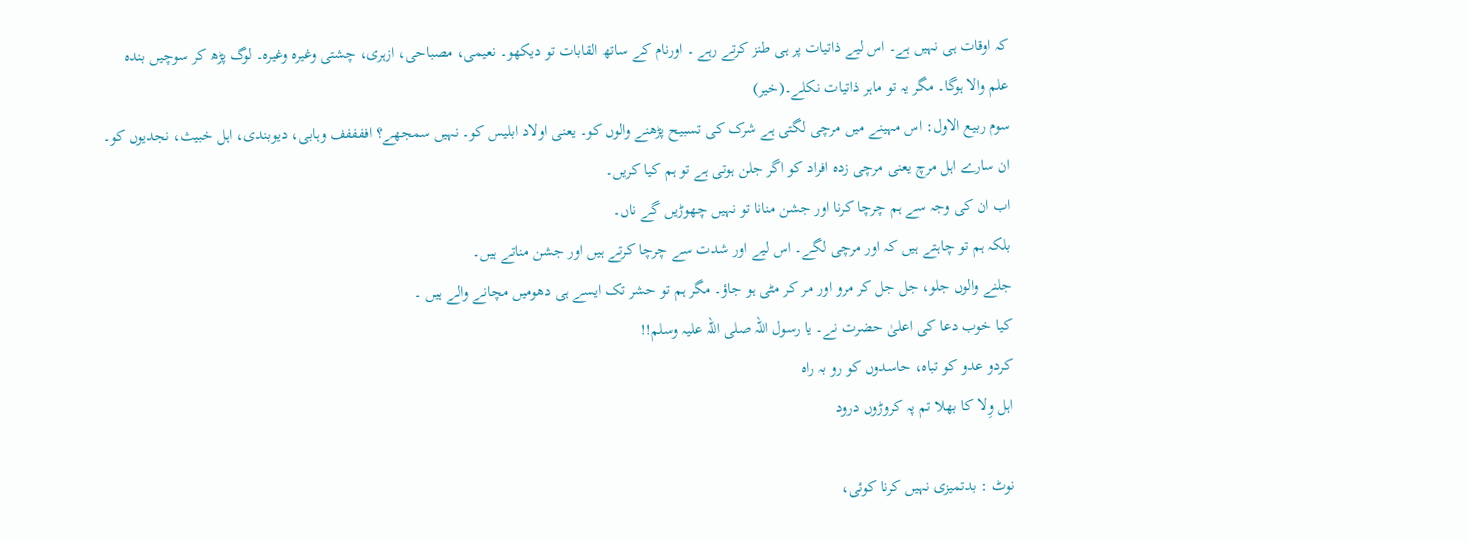کہ اوقات ہی نہیں ہے۔ اس لیے ذاتیات پر ہی طنز کرتے رہے ۔ اورنام کے ساتھ القابات تو دیکھو۔ نعیمی، مصباحی، ازہری، چشتی وغیرہ وغیرہ۔ لوگ پڑھ کر سوچیں بندہ علم والا ہوگا۔ مگر یہ تو ماہر ذاتیات نکلے۔(خیر)
سوم ربیع الاول: اس مہینے میں مرچی لگتی ہے شرک کی تسبیح پڑھنے والوں کو۔ یعنی اولاد ابلیس کو۔ نہیں سمجھے؟ اففففف وہابی، دیوبندی، اہل خبیث، نجدیوں کو۔ ان سارے اہل مرچ یعنی مرچی زدہ افراد کو اگر جلن ہوتی ہے تو ہم کیا کریں۔
اب ان کی وجہ سے ہم چرچا کرنا اور جشن منانا تو نہیں چھوڑیں گے ناں۔
بلکہ ہم تو چاہتے ہیں کہ اور مرچی لگے۔ اس لیے اور شدت سے چرچا کرتے ہیں اور جشن مناتے ہیں۔
جلنے والوں جلو، جل جل کر مرو اور مر کر مٹی ہو جاؤ۔ مگر ہم تو حشر تک ایسے ہی دھومیں مچانے والے ہیں ۔
کیا خوب دعا کی اعلیٰ حضرت نے۔ یا رسول اللہ صلی اللہ علیہ وسلم!!
کردو عدو کو تباہ، حاسدوں کو رو بہ راہ
اہل وِلا کا بھلا تم پہ کروڑوں درود

نوٹ : بدتمیزی نہیں کرنا کوئی،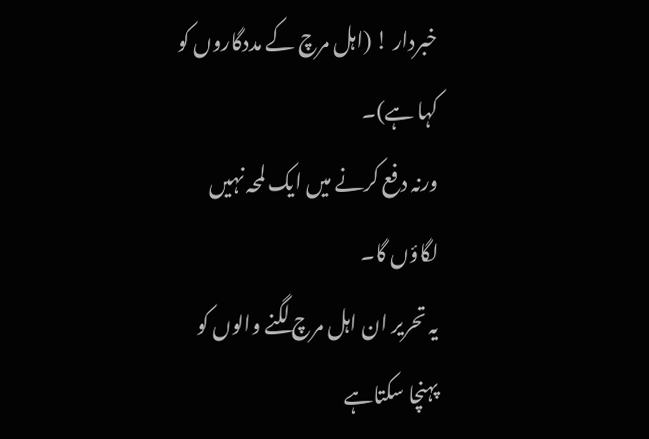خبردار ! (اہل مرچ کے مددگاروں کو کہا ہے)۔
ورنہ دفع کرنے میں ایک لمحہ نہیں لگاؤں گا۔
یہ تحریر ان اہل مرچ لگنے والوں کو پہنچا سکتاہے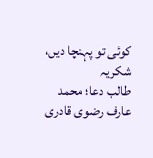کوئی تو پہنچا دیں، شکریہ
طالب دعا؛ محمد عارف رضوی قادری